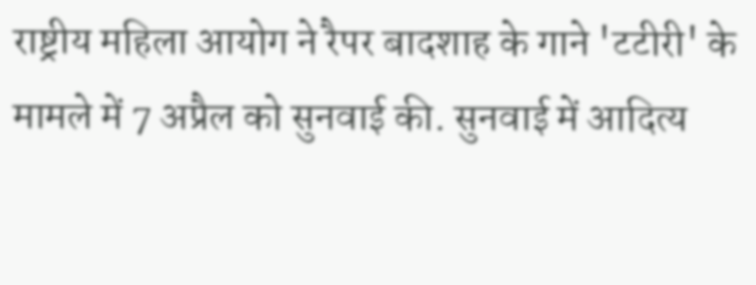राष्ट्रीय महिला आयोग ने रैपर बादशाह के गाने 'टटीरी' के मामले में 7 अप्रैल को सुनवाई की. सुनवाई में आदित्य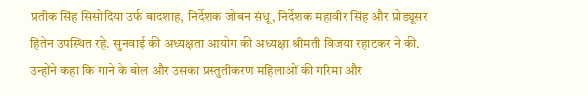प्रतीक सिंह सिसोदिया उर्फ बादशाह, निर्देशक जोबन संधू, निर्देशक महावीर सिंह और प्रोड्यूसर हितेन उपस्थित रहे. सुनवाई की अध्यक्षता आयोग की अध्यक्षा श्रीमती विजया रहाटकर ने की. उन्होंने कहा कि गाने के बोल और उसका प्रस्तुतीकरण महिलाओं की गरिमा और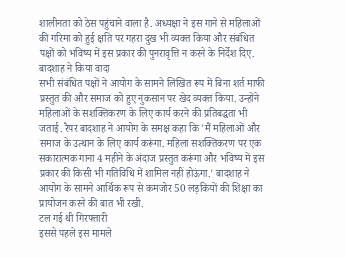शालीनता को ठेस पहुंचाने वाला है. अध्यक्षा ने इस गाने से महिलाओं की गरिमा को हुई क्षति पर गहरा दुख भी व्यक्त किया और संबंधित पक्षों को भविष्य में इस प्रकार की पुनरावृत्ति न करने के निर्देश दिए.
बादशाह ने किया वादा
सभी संबंधित पक्षों ने आयोग के सामने लिखित रूप में बिना शर्त माफी प्रस्तुत की और समाज को हुए नुकसान पर खेद व्यक्त किया. उन्होंने महिलाओं के सशक्तिकरण के लिए कार्य करने की प्रतिबद्धता भी जताई. रैपर बादशाह ने आयोग के समक्ष कहा कि 'मैं महिलाओं और समाज के उत्थान के लिए कार्य करूंगा. महिला सशक्तिकरण पर एक सकारात्मक गाना 4 महीने के अंदाज प्रस्तुत करूंगा और भविष्य में इस प्रकार की किसी भी गतिविधि में शामिल नहीं होऊंगा.' बादशाह ने आयोग के सामने आर्थिक रूप से कमजोर 50 लड़कियों की शिक्षा का प्रायोजन करने की बात भी रखी.
टल गई थी गिरफ्तारी
इससे पहले इस मामले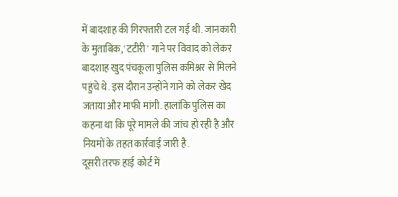में बादशाह की गिरफ्तारी टल गई थी. जानकारी के मुताबिक, 'टटीरी' गाने पर विवाद को लेकर बादशाह खुद पंचकूला पुलिस कमिश्नर से मिलने पहुंचे थे. इस दौरान उन्होंने गाने को लेकर खेद जताया और माफी मांगी. हालांकि पुलिस का कहना था कि पूरे मामले की जांच हो रही है और नियमों के तहत कार्रवाई जारी है.
दूसरी तरफ हाई कोर्ट में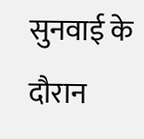सुनवाई के दौरान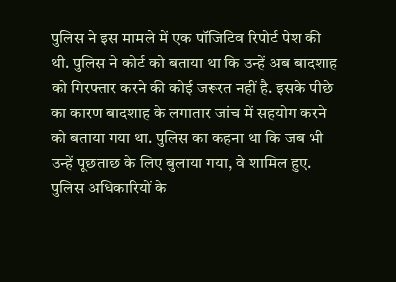पुलिस ने इस मामले में एक पॉजिटिव रिपोर्ट पेश की थी. पुलिस ने कोर्ट को बताया था कि उन्हें अब बादशाह को गिरफ्तार करने की कोई जरूरत नहीं है. इसके पीछे का कारण बादशाह के लगातार जांच में सहयोग करने को बताया गया था. पुलिस का कहना था कि जब भी उन्हें पूछताछ के लिए बुलाया गया, वे शामिल हुए. पुलिस अधिकारियों के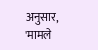अनुसार, 'मामले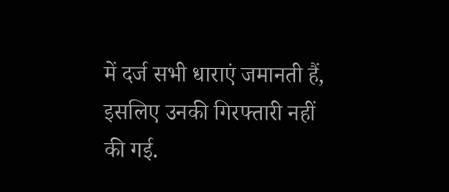में दर्ज सभी धाराएं जमानती हैं, इसलिए उनकी गिरफ्तारी नहीं की गई.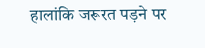हालांकि जरूरत पड़ने पर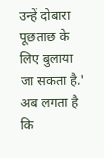उन्हें दोबारा पूछताछ के लिए बुलाया जा सकता है.'
अब लगता है कि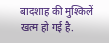बादशाह की मुश्किलें खत्म हो गई है.